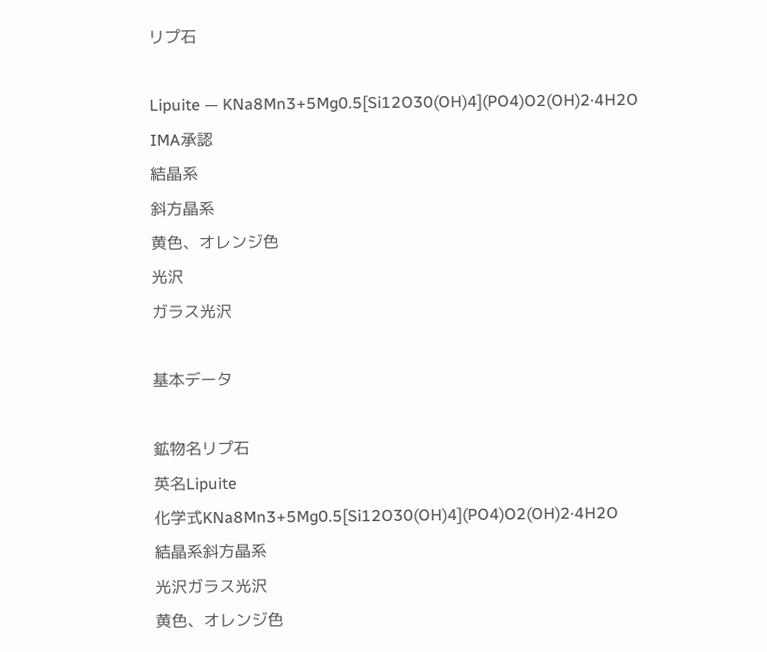リプ石

Lipuite — KNa8Mn3+5Mg0.5[Si12O30(OH)4](PO4)O2(OH)2·4H2O
IMA承認
結晶系
斜方晶系
黄色、オレンジ色
光沢
ガラス光沢

基本データ

鉱物名リプ石
英名Lipuite
化学式KNa8Mn3+5Mg0.5[Si12O30(OH)4](PO4)O2(OH)2·4H2O
結晶系斜方晶系
光沢ガラス光沢
黄色、オレンジ色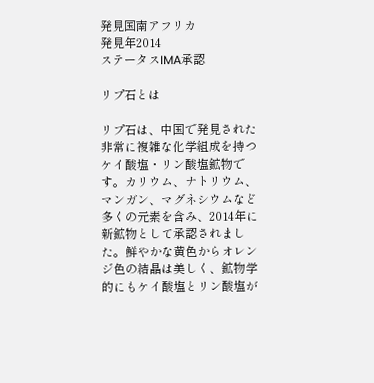発見国南アフリカ
発見年2014
ステータスIMA承認

リプ石とは

リプ石は、中国で発見された非常に複雑な化学組成を持つケイ酸塩・リン酸塩鉱物です。カリウム、ナトリウム、マンガン、マグネシウムなど多くの元素を含み、2014年に新鉱物として承認されました。鮮やかな黄色からオレンジ色の結晶は美しく、鉱物学的にもケイ酸塩とリン酸塩が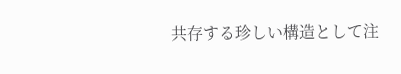共存する珍しい構造として注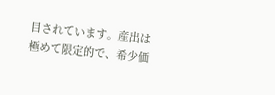目されています。産出は極めて限定的で、希少価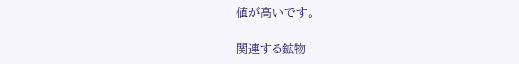値が高いです。

関連する鉱物